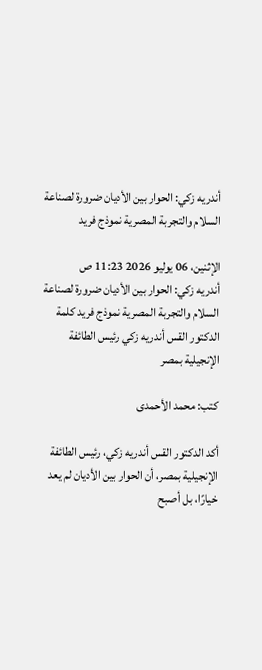أندريه زكي: الحوار بين الأديان ضرورة لصناعة السلام والتجربة المصرية نموذج فريد

الإثنين، 06 يوليو 2026 11:23 ص
أندريه زكي: الحوار بين الأديان ضرورة لصناعة السلام والتجربة المصرية نموذج فريد كلمة الدكتور القس أندريه زكي رئيس الطائفة الإنجيلية بمصر

كتب: محمد الأحمدى

أكد الدكتور القس أندريه زكي، رئيس الطائفة الإنجيلية بمصر، أن الحوار بين الأديان لم يعد خيارًا، بل أصبح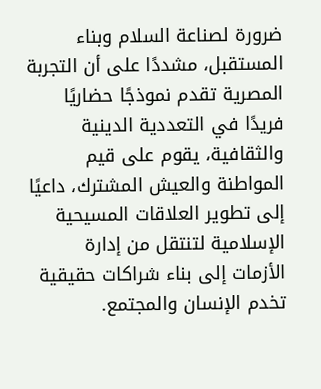ضرورة لصناعة السلام وبناء المستقبل، مشددًا على أن التجربة المصرية تقدم نموذجًا حضاريًا فريدًا في التعددية الدينية والثقافية، يقوم على قيم المواطنة والعيش المشترك، داعيًا إلى تطوير العلاقات المسيحية الإسلامية لتنتقل من إدارة الأزمات إلى بناء شراكات حقيقية تخدم الإنسان والمجتمع.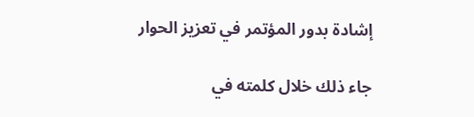إشادة بدور المؤتمر في تعزيز الحوار

جاء ذلك خلال كلمته في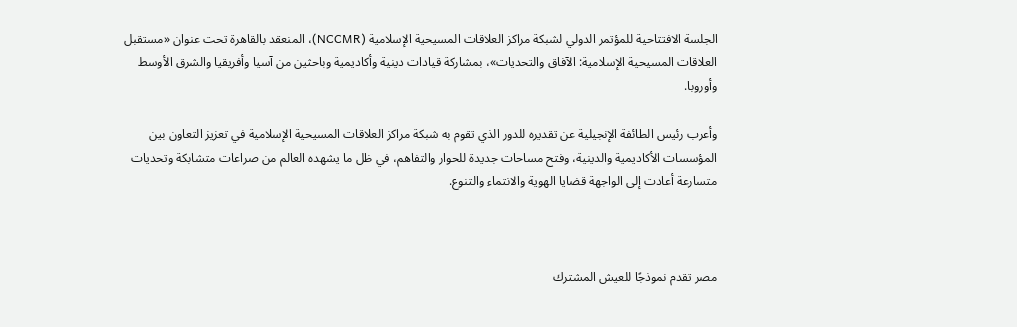الجلسة الافتتاحية للمؤتمر الدولي لشبكة مراكز العلاقات المسيحية الإسلامية (NCCMR)، المنعقد بالقاهرة تحت عنوان «مستقبل العلاقات المسيحية الإسلامية: الآفاق والتحديات»، بمشاركة قيادات دينية وأكاديمية وباحثين من آسيا وأفريقيا والشرق الأوسط وأوروبا.

وأعرب رئيس الطائفة الإنجيلية عن تقديره للدور الذي تقوم به شبكة مراكز العلاقات المسيحية الإسلامية في تعزيز التعاون بين المؤسسات الأكاديمية والدينية، وفتح مساحات جديدة للحوار والتفاهم، في ظل ما يشهده العالم من صراعات متشابكة وتحديات متسارعة أعادت إلى الواجهة قضايا الهوية والانتماء والتنوع.



مصر تقدم نموذجًا للعيش المشترك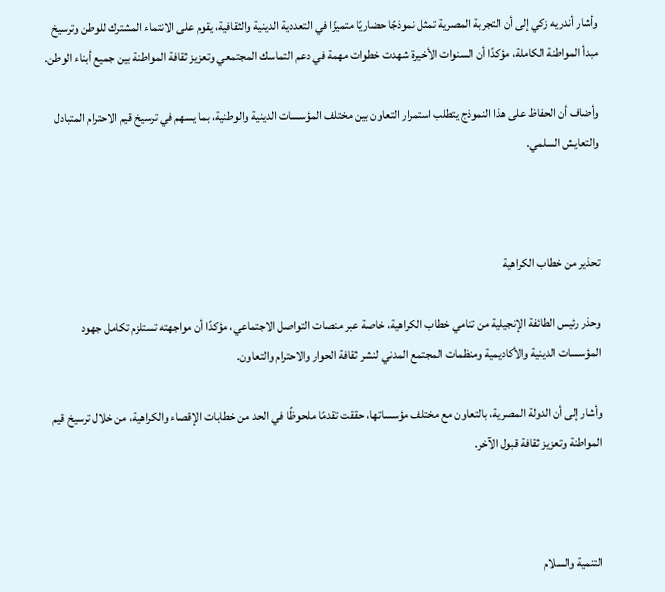وأشار أندريه زكي إلى أن التجربة المصرية تمثل نموذجًا حضاريًا متميزًا في التعددية الدينية والثقافية، يقوم على الانتماء المشترك للوطن وترسيخ مبدأ المواطنة الكاملة، مؤكدًا أن السنوات الأخيرة شهدت خطوات مهمة في دعم التماسك المجتمعي وتعزيز ثقافة المواطنة بين جميع أبناء الوطن.

وأضاف أن الحفاظ على هذا النموذج يتطلب استمرار التعاون بين مختلف المؤسسات الدينية والوطنية، بما يسهم في ترسيخ قيم الاحترام المتبادل والتعايش السلمي.



تحذير من خطاب الكراهية

وحذر رئيس الطائفة الإنجيلية من تنامي خطاب الكراهية، خاصة عبر منصات التواصل الاجتماعي، مؤكدًا أن مواجهته تستلزم تكامل جهود المؤسسات الدينية والأكاديمية ومنظمات المجتمع المدني لنشر ثقافة الحوار والاحترام والتعاون.

وأشار إلى أن الدولة المصرية، بالتعاون مع مختلف مؤسساتها، حققت تقدمًا ملحوظًا في الحد من خطابات الإقصاء والكراهية، من خلال ترسيخ قيم المواطنة وتعزيز ثقافة قبول الآخر.



التنمية والسلام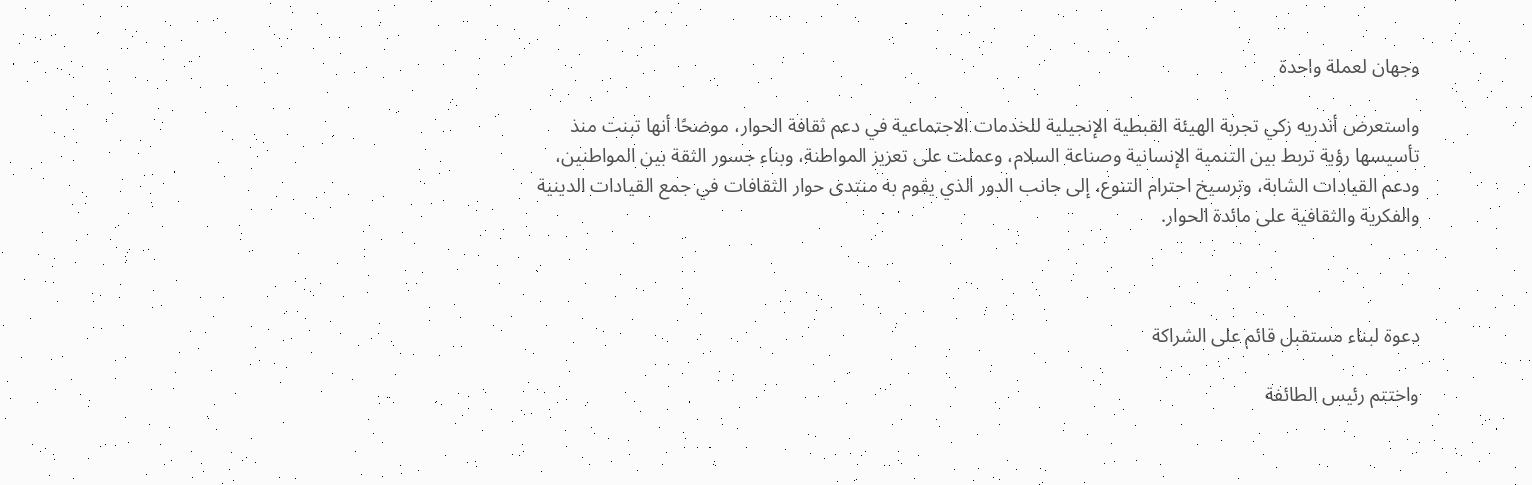وجهان لعملة واحدة

واستعرض أندريه زكي تجربة الهيئة القبطية الإنجيلية للخدمات الاجتماعية في دعم ثقافة الحوار، موضحًا أنها تبنت منذ تأسيسها رؤية تربط بين التنمية الإنسانية وصناعة السلام، وعملت على تعزيز المواطنة، وبناء جسور الثقة بين المواطنين، ودعم القيادات الشابة، وترسيخ احترام التنوع، إلى جانب الدور الذي يقوم به منتدى حوار الثقافات في جمع القيادات الدينية والفكرية والثقافية على مائدة الحوار.



دعوة لبناء مستقبل قائم على الشراكة

واختتم رئيس الطائفة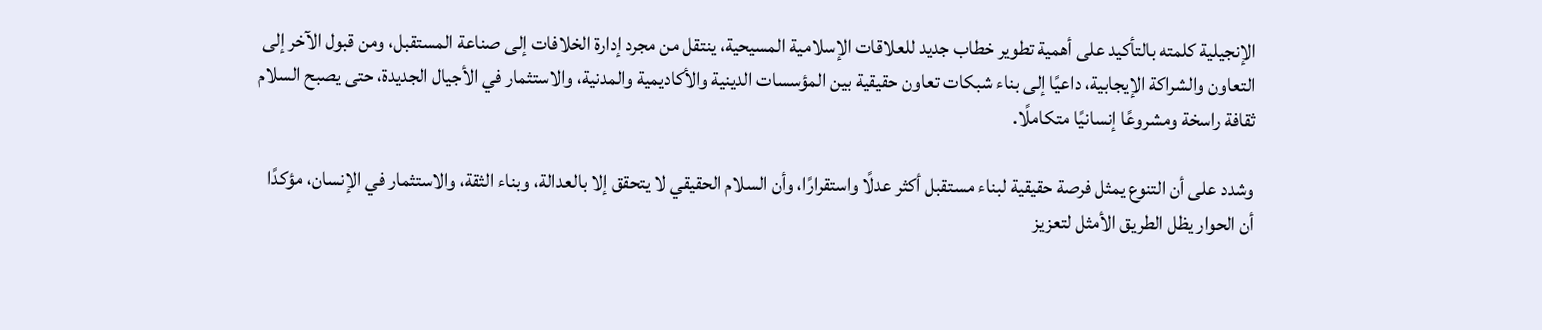الإنجيلية كلمته بالتأكيد على أهمية تطوير خطاب جديد للعلاقات الإسلامية المسيحية، ينتقل من مجرد إدارة الخلافات إلى صناعة المستقبل، ومن قبول الآخر إلى التعاون والشراكة الإيجابية، داعيًا إلى بناء شبكات تعاون حقيقية بين المؤسسات الدينية والأكاديمية والمدنية، والاستثمار في الأجيال الجديدة، حتى يصبح السلام ثقافة راسخة ومشروعًا إنسانيًا متكاملًا.

وشدد على أن التنوع يمثل فرصة حقيقية لبناء مستقبل أكثر عدلًا واستقرارًا، وأن السلام الحقيقي لا يتحقق إلا بالعدالة، وبناء الثقة، والاستثمار في الإنسان، مؤكدًا أن الحوار يظل الطريق الأمثل لتعزيز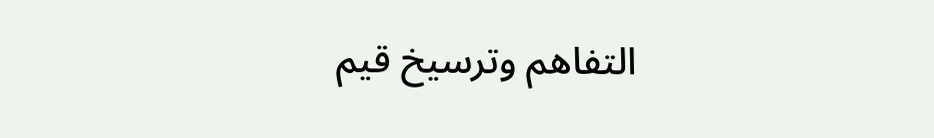التفاهم وترسيخ قيم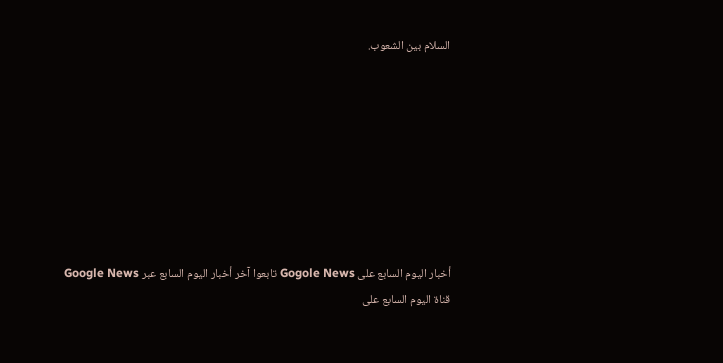السلام بين الشعوب.








أخبار اليوم السابع على Gogole News تابعوا آخر أخبار اليوم السابع عبر Google News
قناة اليوم السابع على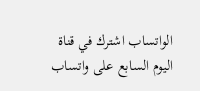الواتساب اشترك في قناة اليوم السابع على واتساب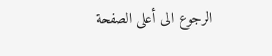الرجوع الى أعلى الصفحة